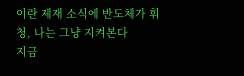이란 제재 소식에 반도체가 휘청, 나는 그냥 지켜본다
지금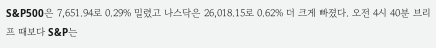S&P500은 7,651.94로 0.29% 밀렸고 나스닥은 26,018.15로 0.62% 더 크게 빠졌다. 오전 4시 40분 브리프 때보다 S&P는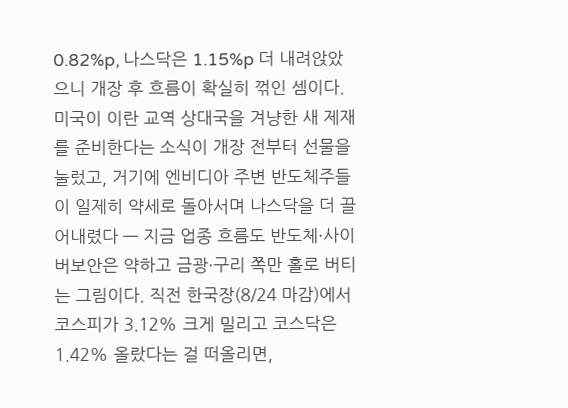0.82%p, 나스닥은 1.15%p 더 내려앉았으니 개장 후 흐름이 확실히 꺾인 셈이다. 미국이 이란 교역 상대국을 겨냥한 새 제재를 준비한다는 소식이 개장 전부터 선물을 눌렀고, 거기에 엔비디아 주변 반도체주들이 일제히 약세로 돌아서며 나스닥을 더 끌어내렸다 — 지금 업종 흐름도 반도체·사이버보안은 약하고 금광·구리 쪽만 홀로 버티는 그림이다. 직전 한국장(8/24 마감)에서 코스피가 3.12% 크게 밀리고 코스닥은 1.42% 올랐다는 걸 떠올리면,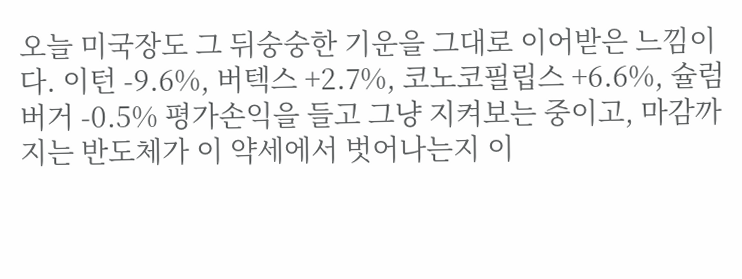오늘 미국장도 그 뒤숭숭한 기운을 그대로 이어받은 느낌이다. 이턴 -9.6%, 버텍스 +2.7%, 코노코필립스 +6.6%, 슐럼버거 -0.5% 평가손익을 들고 그냥 지켜보는 중이고, 마감까지는 반도체가 이 약세에서 벗어나는지 이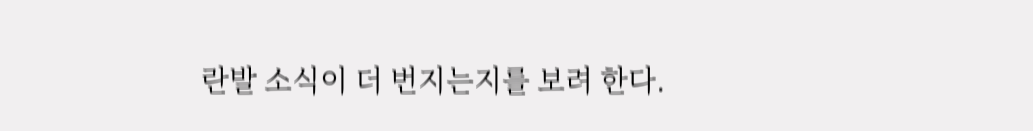란발 소식이 더 번지는지를 보려 한다.